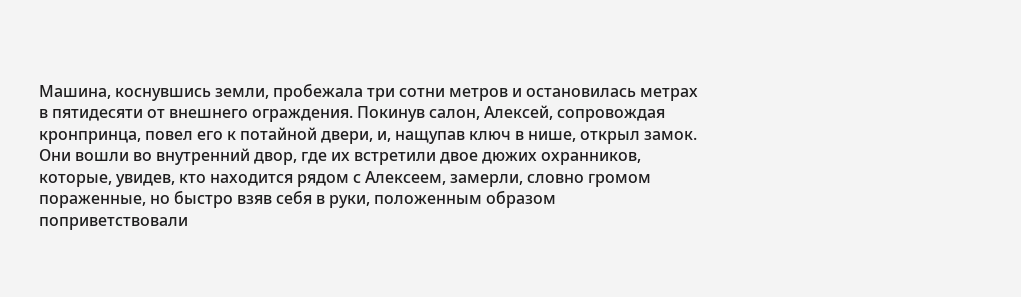Машина, коснувшись земли, пробежала три сотни метров и остановилась метрах в пятидесяти от внешнего ограждения. Покинув салон, Алексей, сопровождая кронпринца, повел его к потайной двери, и, нащупав ключ в нише, открыл замок. Они вошли во внутренний двор, где их встретили двое дюжих охранников, которые, увидев, кто находится рядом с Алексеем, замерли, словно громом пораженные, но быстро взяв себя в руки, положенным образом поприветствовали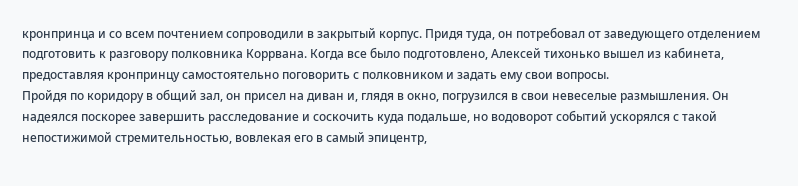кронпринца и со всем почтением сопроводили в закрытый корпус. Придя туда, он потребовал от заведующего отделением подготовить к разговору полковника Коррвана. Когда все было подготовлено, Алексей тихонько вышел из кабинета, предоставляя кронпринцу самостоятельно поговорить с полковником и задать ему свои вопросы.
Пройдя по коридору в общий зал, он присел на диван и, глядя в окно, погрузился в свои невеселые размышления. Он надеялся поскорее завершить расследование и соскочить куда подальше, но водоворот событий ускорялся с такой непостижимой стремительностью, вовлекая его в самый эпицентр,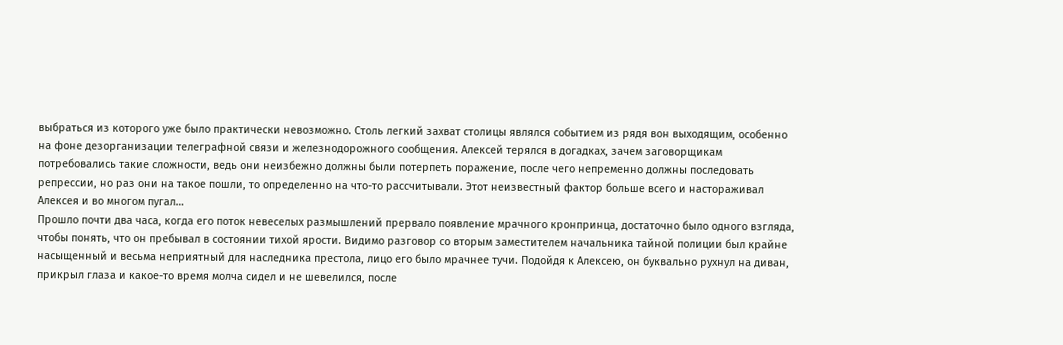выбраться из которого уже было практически невозможно. Столь легкий захват столицы являлся событием из рядя вон выходящим, особенно на фоне дезорганизации телеграфной связи и железнодорожного сообщения. Алексей терялся в догадках, зачем заговорщикам потребовались такие сложности, ведь они неизбежно должны были потерпеть поражение, после чего непременно должны последовать репрессии, но раз они на такое пошли, то определенно на что-то рассчитывали. Этот неизвестный фактор больше всего и настораживал Алексея и во многом пугал…
Прошло почти два часа, когда его поток невеселых размышлений прервало появление мрачного кронпринца, достаточно было одного взгляда, чтобы понять, что он пребывал в состоянии тихой ярости. Видимо разговор со вторым заместителем начальника тайной полиции был крайне насыщенный и весьма неприятный для наследника престола, лицо его было мрачнее тучи. Подойдя к Алексею, он буквально рухнул на диван, прикрыл глаза и какое-то время молча сидел и не шевелился, после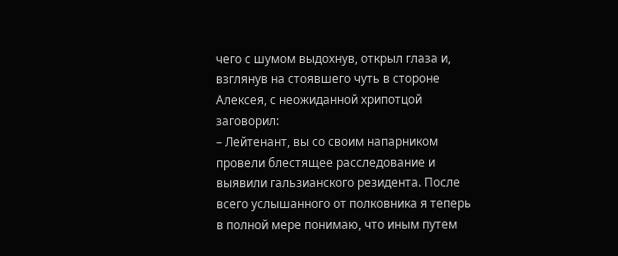чего с шумом выдохнув, открыл глаза и, взглянув на стоявшего чуть в стороне Алексея, с неожиданной хрипотцой заговорил:
– Лейтенант, вы со своим напарником провели блестящее расследование и выявили гальзианского резидента. После всего услышанного от полковника я теперь в полной мере понимаю, что иным путем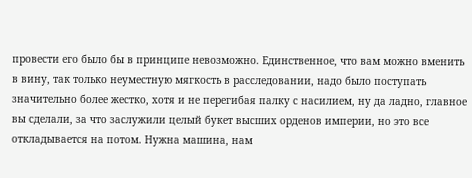провести его было бы в принципе невозможно. Единственное, что вам можно вменить в вину, так только неуместную мягкость в расследовании, надо было поступать значительно более жестко, хотя и не перегибая палку с насилием, ну да ладно, главное вы сделали, за что заслужили целый букет высших орденов империи, но это все откладывается на потом. Нужна машина, нам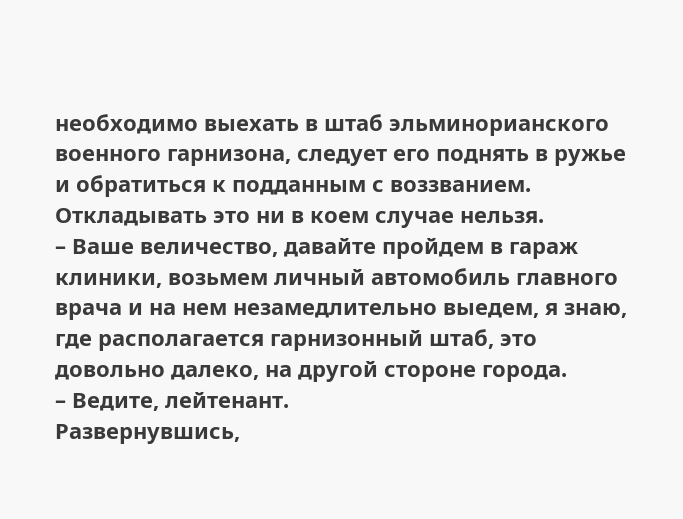необходимо выехать в штаб эльминорианского военного гарнизона, следует его поднять в ружье и обратиться к подданным с воззванием. Откладывать это ни в коем случае нельзя.
– Ваше величество, давайте пройдем в гараж клиники, возьмем личный автомобиль главного врача и на нем незамедлительно выедем, я знаю, где располагается гарнизонный штаб, это довольно далеко, на другой стороне города.
– Ведите, лейтенант.
Развернувшись,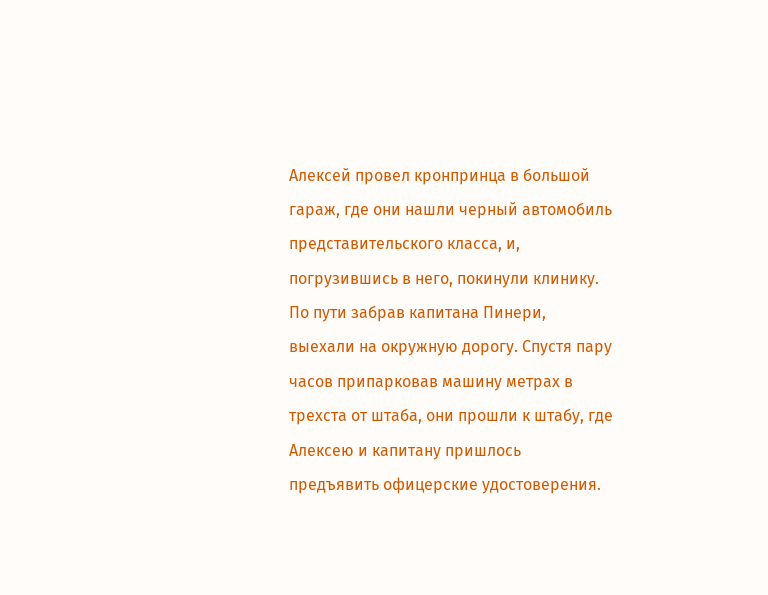Алексей провел кронпринца в большой гараж, где они нашли черный автомобиль представительского класса, и, погрузившись в него, покинули клинику. По пути забрав капитана Пинери, выехали на окружную дорогу. Спустя пару часов припарковав машину метрах в трехста от штаба, они прошли к штабу, где Алексею и капитану пришлось предъявить офицерские удостоверения.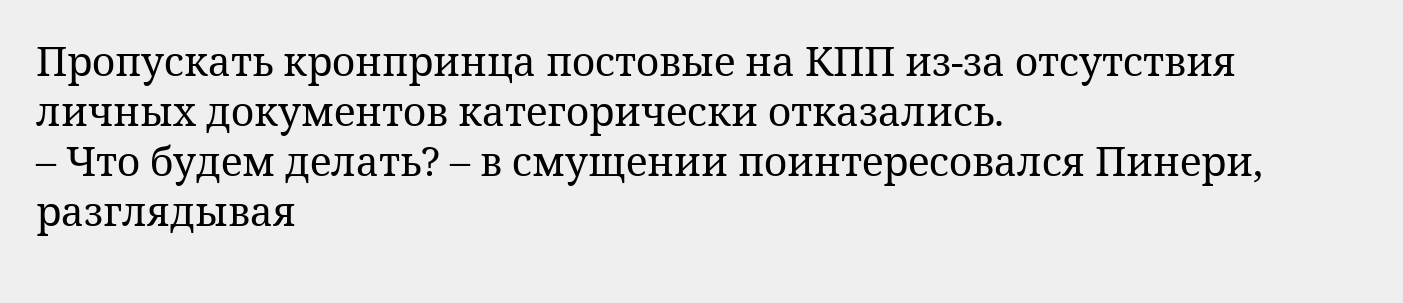Пропускать кронпринца постовые на КПП из-за отсутствия личных документов категорически отказались.
– Что будем делать? – в смущении поинтересовался Пинери, разглядывая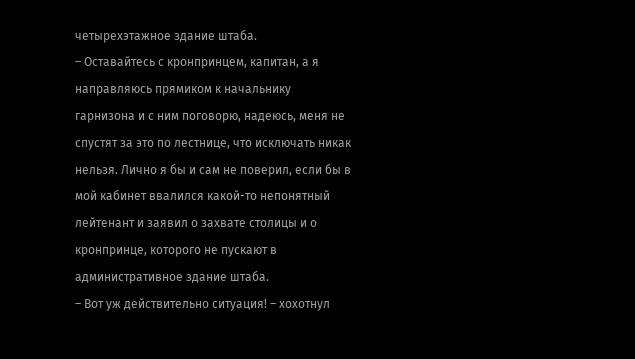четырехэтажное здание штаба.
– Оставайтесь с кронпринцем, капитан, а я направляюсь прямиком к начальнику гарнизона и с ним поговорю, надеюсь, меня не спустят за это по лестнице, что исключать никак нельзя. Лично я бы и сам не поверил, если бы в мой кабинет ввалился какой-то непонятный лейтенант и заявил о захвате столицы и о кронпринце, которого не пускают в административное здание штаба.
– Вот уж действительно ситуация! – хохотнул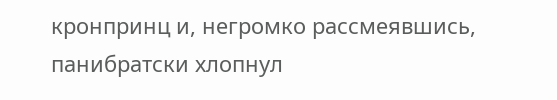кронпринц и, негромко рассмеявшись, панибратски хлопнул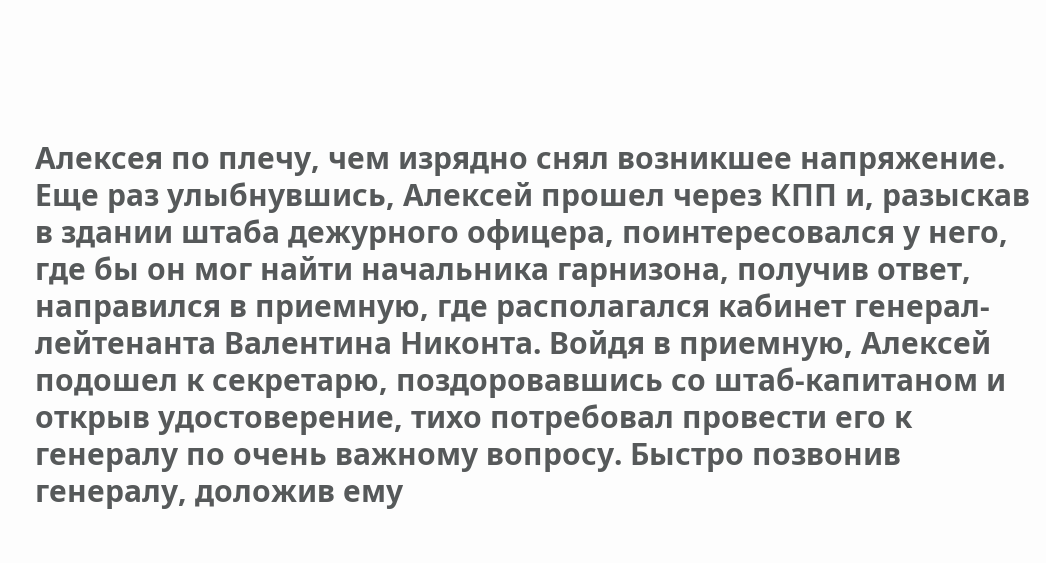Алексея по плечу, чем изрядно снял возникшее напряжение.
Еще раз улыбнувшись, Алексей прошел через КПП и, разыскав в здании штаба дежурного офицера, поинтересовался у него, где бы он мог найти начальника гарнизона, получив ответ, направился в приемную, где располагался кабинет генерал-лейтенанта Валентина Никонта. Войдя в приемную, Алексей подошел к секретарю, поздоровавшись со штаб-капитаном и открыв удостоверение, тихо потребовал провести его к генералу по очень важному вопросу. Быстро позвонив генералу, доложив ему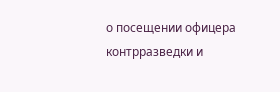о посещении офицера контрразведки и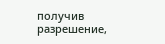получив разрешение,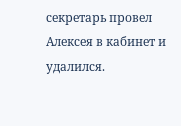секретарь провел Алексея в кабинет и удалился.